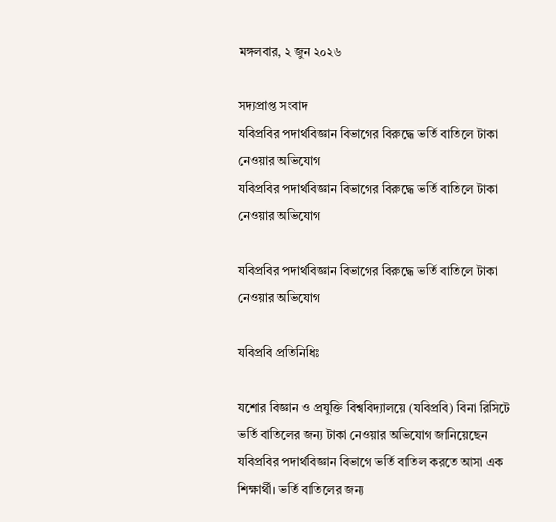মঙ্গলবার, ২ জুন ২০২৬

সদ্যপ্রাপ্ত সংবাদ
যবিপ্রবির পদার্থবিজ্ঞান বিভাগের বিরুদ্ধে ভর্তি বাতিলে টাকা নেওয়ার অভিযোগ
যবিপ্রবির পদার্থবিজ্ঞান বিভাগের বিরুদ্ধে ভর্তি বাতিলে টাকা নেওয়ার অভিযোগ

যবিপ্রবির পদার্থবিজ্ঞান বিভাগের বিরুদ্ধে ভর্তি বাতিলে টাকা নেওয়ার অভিযোগ

যবিপ্রবি প্রতিনিধিঃ

যশোর বিজ্ঞান ও প্রযুক্তি বিশ্ববিদ্যালয়ে (যবিপ্রবি) বিনা রিসিটে ভর্তি বাতিলের জন্য টাকা নেওয়ার অভিযোগ জানিয়েছেন যবিপ্রবির পদার্থবিজ্ঞান বিভাগে ভর্তি বাতিল করতে আসা এক শিক্ষার্থী। ভর্তি বাতিলের জন্য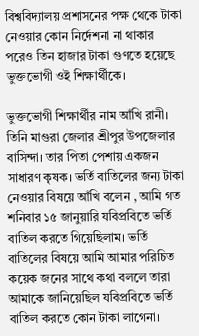বিশ্ববিদ্যালয় প্রশাসনের পক্ষ থেকে টাকা নেওয়ার কোন নির্দেশনা না থাকার পরেও তিন হাজার টাকা গুণতে হয়েছে ভুক্তভোগী ওই শিক্ষার্থীকে।

ভুক্তভোগী শিক্ষার্থীর নাম আঁখি রানী। তিনি মাগুরা জেলার শ্রীপুর উপজেলার বাসিন্দা। তার পিতা পেশায় একজন সাধারণ কৃষক। ভর্তি বাতিলের জন্য টাকা নেওয়ার বিষয়ে আঁখি বলেন , আমি গত শনিবার ১৫ জানুয়ারি যবিপ্রবিতে ভর্তি বাতিল করতে গিয়েছিলাম। ভর্তি বাতিলের বিষয়ে আমি আমার পরিচিত কয়েক জনের সাথে কথা বললে তারা আমাকে জানিয়েছিল যবিপ্রবিতে ভর্তি বাতিল করতে কোন টাকা লাগেনা।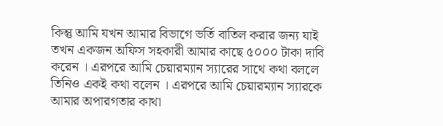কিন্তু আমি যখন আমার বিভাগে ভর্তি বাতিল করার জন্য যাই তখন একজন অফিস সহকারী আমার কাছে ৫০০০ টাকা দাবি করেন । এরপরে আমি চেয়ারম্যান স্যারের সাথে কথা বললে তিনিও একই কথা বলেন । এরপরে আমি চেয়ারম্যান স্যারকে আমার অপারগতার কাথা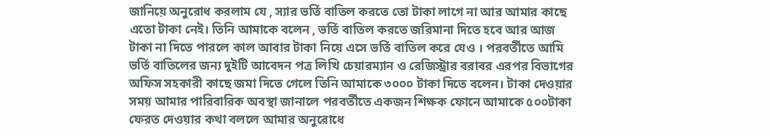জানিয়ে অনুরোধ করলাম যে , স্যার ভর্তি বাতিল করতে তো টাকা লাগে না আর আমার কাছে এতো টাকা নেই। তিনি আমাকে বলেন , ভর্তি বাতিল করতে জরিমানা দিতে হবে আর আজ টাকা না দিতে পারলে কাল আবার টাকা নিয়ে এসে ভর্তি বাতিল করে যেও । পরবর্তীতে আমি ভর্তি বাতিলের জন্য দুইটি আবেদন পত্র লিখি চেয়ারম্যান ও রেজিস্ট্রার বরাবর এরপর বিভাগের অফিস সহকারী কাছে জমা দিতে গেলে তিনি আমাকে ৩০০০ টাকা দিতে বলেন। টাকা দেওয়ার সময় আমার পারিবারিক অবস্থা জানালে পরবর্তীতে একজন শিক্ষক ফোনে আমাকে ৫০০টাকা ফেরত দেওয়ার কথা বললে আমার অনুরোধে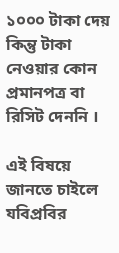১০০০ টাকা দেয় কিন্তু টাকা নেওয়ার কোন প্রমানপত্র বা রিসিট দেননি ।

এই বিষয়ে জানতে চাইলে যবিপ্রবির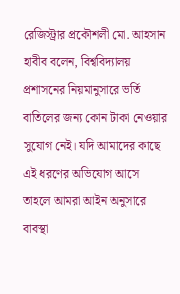রেজিস্ট্রার প্রকৌশলী মো. আহসান হাবীব বলেন, বিশ্ববিদ্যালয় প্রশাসনের নিয়মানুসারে ভর্তি বাতিলের জন্য কোন টাকা নেওয়ার সুযোগ নেই। যদি আমাদের কাছে এই ধরণের অভিযোগ আসে তাহলে আমরা আইন অনুসারে বাবস্থা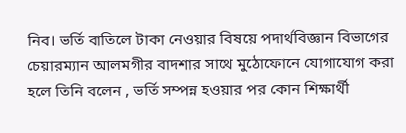নিব। ভর্তি বাতিলে টাকা নেওয়ার বিষয়ে পদার্থবিজ্ঞান বিভাগের চেয়ারম্যান আলমগীর বাদশার সাথে মুঠোফোনে যোগাযোগ করা হলে তিনি বলেন , ভর্তি সম্পন্ন হওয়ার পর কোন শিক্ষার্থী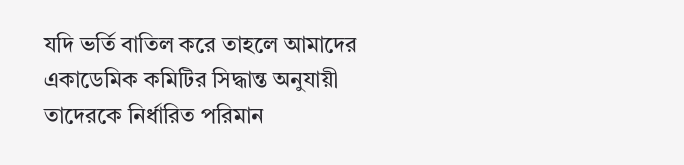যদি ভর্তি বাতিল করে তাহলে আমাদের একাডেমিক কমিটির সিদ্ধান্ত অনুযায়ী তাদেরকে নির্ধারিত পরিমান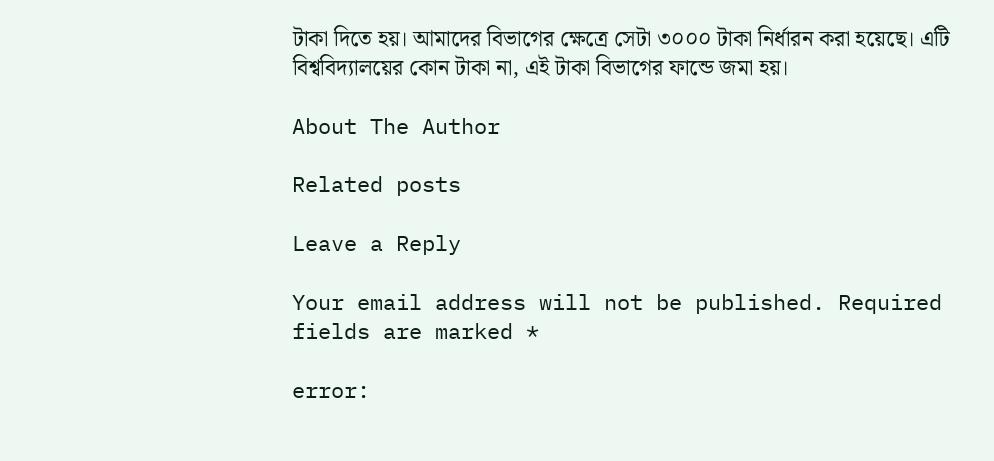টাকা দিতে হয়। আমাদের বিভাগের ক্ষেত্রে সেটা ৩০০০ টাকা নির্ধারন করা হয়েছে। এটি বিশ্ববিদ্যালয়ের কোন টাকা না, এই টাকা বিভাগের ফান্ডে জমা হয়।

About The Author

Related posts

Leave a Reply

Your email address will not be published. Required fields are marked *

error: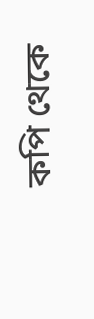কপি থেকে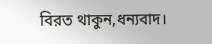বিরত থাকুন,ধন্যবাদ।